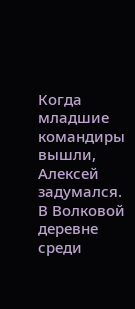Когда младшие командиры вышли, Алексей задумался. В Волковой деревне среди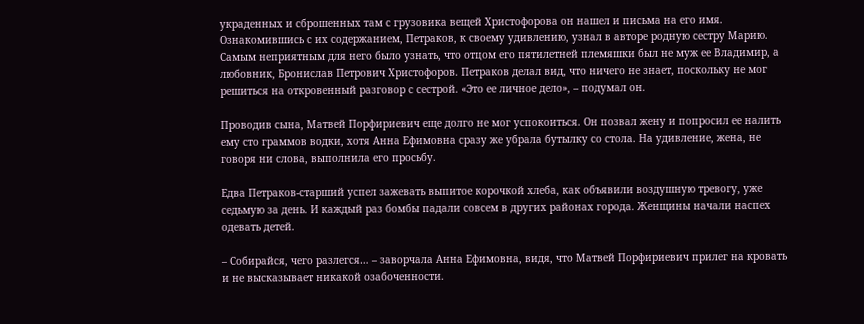украденных и сброшенных там с грузовика вещей Христофорова он нашел и письма на его имя. Ознакомившись с их содержанием, Петраков, к своему удивлению, узнал в авторе родную сестру Марию. Самым неприятным для него было узнать, что отцом его пятилетней племяшки был не муж ее Владимир, а любовник, Бронислав Петрович Христофоров. Петраков делал вид, что ничего не знает, поскольку не мог решиться на откровенный разговор с сестрой. «Это ее личное дело», – подумал он.

Проводив сына, Матвей Порфириевич еще долго не мог успокоиться. Он позвал жену и попросил ее налить ему сто граммов водки, хотя Анна Ефимовна сразу же убрала бутылку со стола. На удивление, жена, не говоря ни слова, выполнила его просьбу.

Едва Петраков-старший успел зажевать выпитое корочкой хлеба, как объявили воздушную тревогу, уже седьмую за день. И каждый раз бомбы падали совсем в других районах города. Женщины начали наспех одевать детей.

– Собирайся, чего разлегся… – заворчала Анна Ефимовна, видя, что Матвей Порфириевич прилег на кровать и не высказывает никакой озабоченности.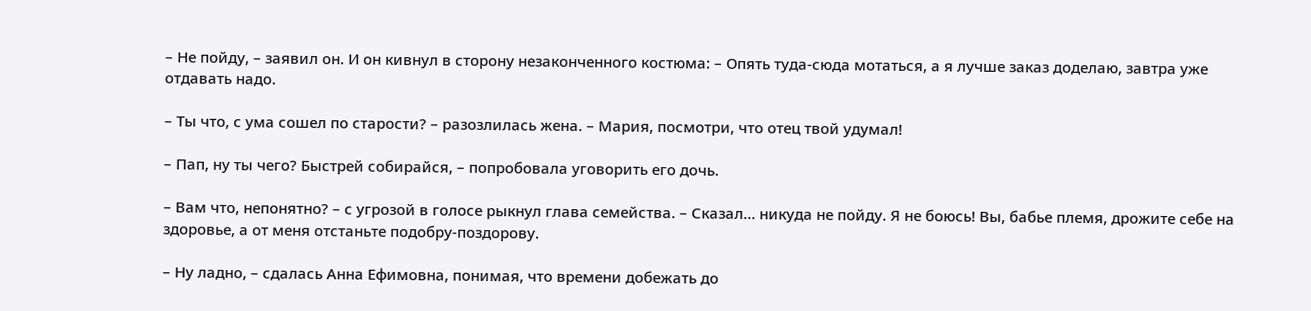– Не пойду, – заявил он. И он кивнул в сторону незаконченного костюма: – Опять туда-сюда мотаться, а я лучше заказ доделаю, завтра уже отдавать надо.

– Ты что, с ума сошел по старости? – разозлилась жена. – Мария, посмотри, что отец твой удумал!

– Пап, ну ты чего? Быстрей собирайся, – попробовала уговорить его дочь.

– Вам что, непонятно? – с угрозой в голосе рыкнул глава семейства. – Сказал… никуда не пойду. Я не боюсь! Вы, бабье племя, дрожите себе на здоровье, а от меня отстаньте подобру-поздорову.

– Ну ладно, – сдалась Анна Ефимовна, понимая, что времени добежать до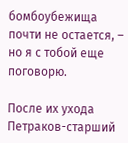бомбоубежища почти не остается, – но я с тобой еще поговорю.

После их ухода Петраков-старший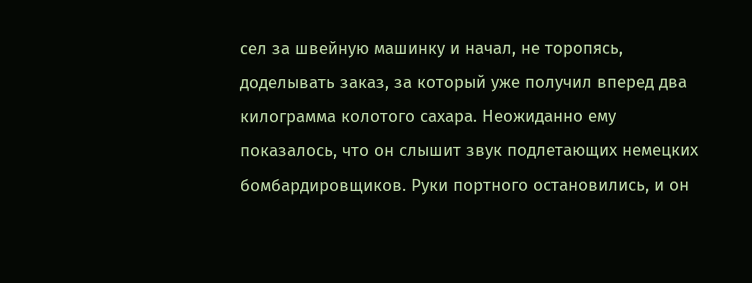сел за швейную машинку и начал, не торопясь, доделывать заказ, за который уже получил вперед два килограмма колотого сахара. Неожиданно ему показалось, что он слышит звук подлетающих немецких бомбардировщиков. Руки портного остановились, и он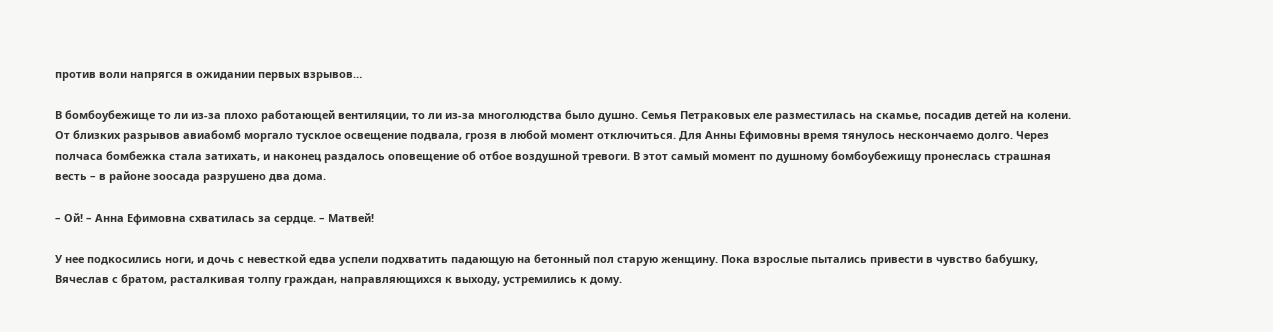против воли напрягся в ожидании первых взрывов…

В бомбоубежище то ли из-за плохо работающей вентиляции, то ли из-за многолюдства было душно. Семья Петраковых еле разместилась на скамье, посадив детей на колени. От близких разрывов авиабомб моргало тусклое освещение подвала, грозя в любой момент отключиться. Для Анны Ефимовны время тянулось нескончаемо долго. Через полчаса бомбежка стала затихать, и наконец раздалось оповещение об отбое воздушной тревоги. В этот самый момент по душному бомбоубежищу пронеслась страшная весть – в районе зоосада разрушено два дома.

– Ой! – Анна Ефимовна схватилась за сердце. – Матвей!

У нее подкосились ноги, и дочь с невесткой едва успели подхватить падающую на бетонный пол старую женщину. Пока взрослые пытались привести в чувство бабушку, Вячеслав с братом, расталкивая толпу граждан, направляющихся к выходу, устремились к дому.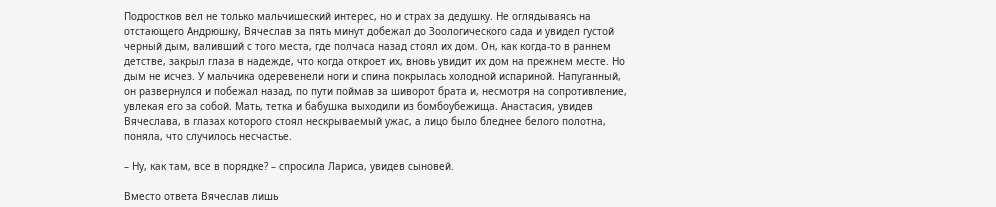Подростков вел не только мальчишеский интерес, но и страх за дедушку. Не оглядываясь на отстающего Андрюшку, Вячеслав за пять минут добежал до Зоологического сада и увидел густой черный дым, валивший с того места, где полчаса назад стоял их дом. Он, как когда-то в раннем детстве, закрыл глаза в надежде, что когда откроет их, вновь увидит их дом на прежнем месте. Но дым не исчез. У мальчика одеревенели ноги и спина покрылась холодной испариной. Напуганный, он развернулся и побежал назад, по пути поймав за шиворот брата и, несмотря на сопротивление, увлекая его за собой. Мать, тетка и бабушка выходили из бомбоубежища. Анастасия, увидев Вячеслава, в глазах которого стоял нескрываемый ужас, а лицо было бледнее белого полотна, поняла, что случилось несчастье.

– Ну, как там, все в порядке? – спросила Лариса, увидев сыновей.

Вместо ответа Вячеслав лишь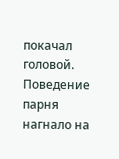покачал головой. Поведение парня нагнало на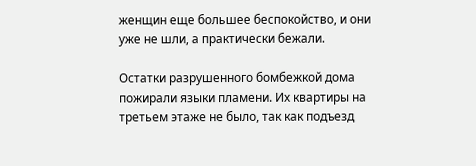женщин еще большее беспокойство, и они уже не шли, а практически бежали.

Остатки разрушенного бомбежкой дома пожирали языки пламени. Их квартиры на третьем этаже не было, так как подъезд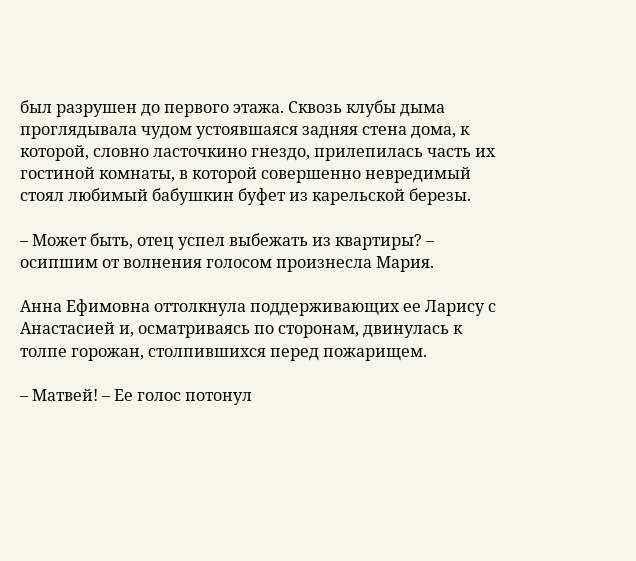был разрушен до первого этажа. Сквозь клубы дыма проглядывала чудом устоявшаяся задняя стена дома, к которой, словно ласточкино гнездо, прилепилась часть их гостиной комнаты, в которой совершенно невредимый стоял любимый бабушкин буфет из карельской березы.

– Может быть, отец успел выбежать из квартиры? – осипшим от волнения голосом произнесла Мария.

Анна Ефимовна оттолкнула поддерживающих ее Ларису с Анастасией и, осматриваясь по сторонам, двинулась к толпе горожан, столпившихся перед пожарищем.

– Матвей! – Ее голос потонул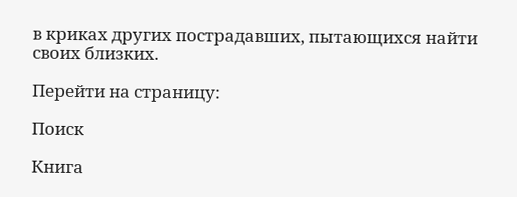в криках других пострадавших, пытающихся найти своих близких.

Перейти на страницу:

Поиск

Книга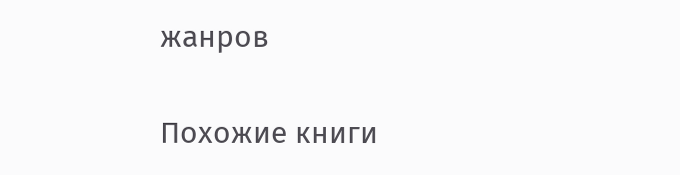жанров

Похожие книги